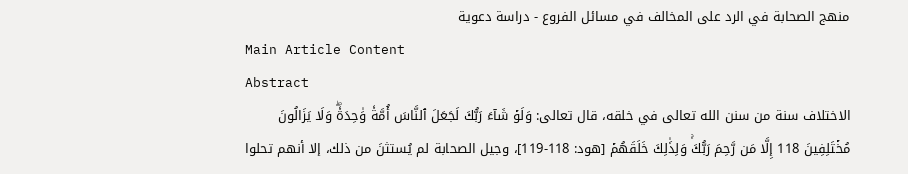منهج الصحابة في الرد على المخالف في مسائل الفروع - دراسة دعوية
Main Article Content
Abstract
الاختلاف سنة من سنن الله تعالى في خلقه، قال تعالى: وَلَوۡ شَآءَ رَبُّكَ لَجَعَلَ ٱلنَّاسَ أُمَّةٗ وَٰحِدَةٗۖ وَلَا يَزَالُونَ مُخۡتَلِفِينَ 118 إِلَّا مَن رَّحِمَ رَبُّكَۚ وَلِذَٰلِكَ خَلَقَهُمۡ [هود: 118-119]، وجيل الصحابة لم يُستثنَ من ذلك، إلا أنهم تحلوا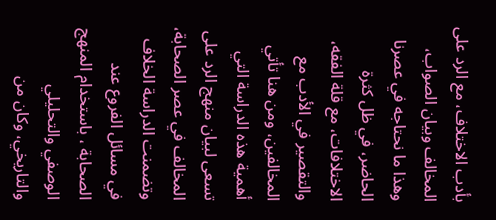بأدب الاختلاف، مع الرد على المخالف وبيان الصواب، وهذا ما نحتاجه في عصرنا الحاضر، في ظل كثرة الاختلافات، مع قلة الفقه، والتقصير في الأدب مع المخالفين، ومن هنا تأتي أهمية هذه الدراسة التي تسعى لبيان منهج الرد على المخالف في عصر الصحابة، وتضمنت الدراسة الخلاف في مسائل الفروع عند الصحابة ، باستخدام المنهج الوصفي والتحليلي والتاريخي، وكان من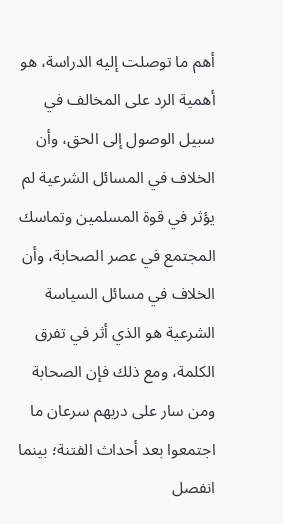أهم ما توصلت إليه الدراسة، هو أهمية الرد على المخالف في سبيل الوصول إلى الحق، وأن الخلاف في المسائل الشرعية لم يؤثر في قوة المسلمين وتماسك المجتمع في عصر الصحابة، وأن الخلاف في مسائل السياسة الشرعية هو الذي أثر في تفرق الكلمة، ومع ذلك فإن الصحابة ومن سار على دربهم سرعان ما اجتمعوا بعد أحداث الفتنة؛ بينما انفصل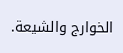الخوارج والشيعة.